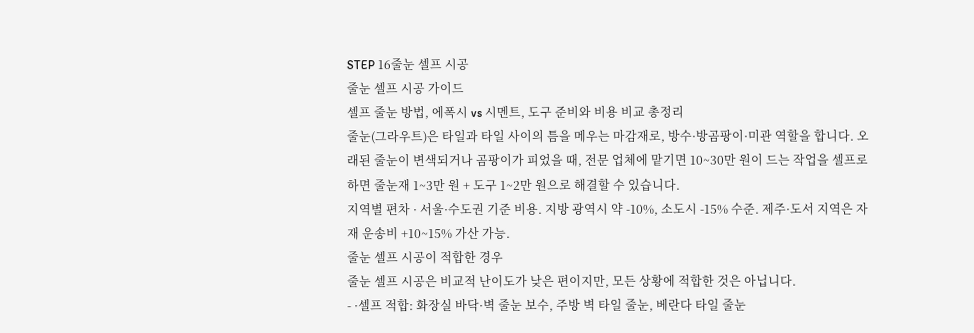STEP 16줄눈 셀프 시공
줄눈 셀프 시공 가이드
셀프 줄눈 방법, 에폭시 vs 시멘트, 도구 준비와 비용 비교 총정리
줄눈(그라우트)은 타일과 타일 사이의 틈을 메우는 마감재로, 방수·방곰팡이·미관 역할을 합니다. 오래된 줄눈이 변색되거나 곰팡이가 피었을 때, 전문 업체에 맡기면 10~30만 원이 드는 작업을 셀프로 하면 줄눈재 1~3만 원 + 도구 1~2만 원으로 해결할 수 있습니다.
지역별 편차 · 서울·수도권 기준 비용. 지방 광역시 약 -10%, 소도시 -15% 수준. 제주·도서 지역은 자재 운송비 +10~15% 가산 가능.
줄눈 셀프 시공이 적합한 경우
줄눈 셀프 시공은 비교적 난이도가 낮은 편이지만, 모든 상황에 적합한 것은 아닙니다.
- ·셀프 적합: 화장실 바닥·벽 줄눈 보수, 주방 벽 타일 줄눈, 베란다 타일 줄눈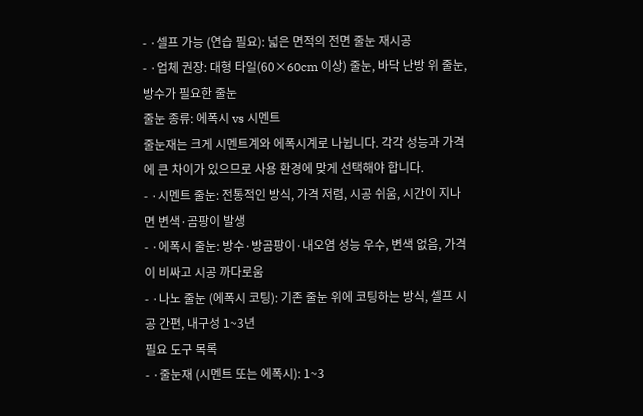- ·셀프 가능 (연습 필요): 넓은 면적의 전면 줄눈 재시공
- ·업체 권장: 대형 타일(60×60cm 이상) 줄눈, 바닥 난방 위 줄눈, 방수가 필요한 줄눈
줄눈 종류: 에폭시 vs 시멘트
줄눈재는 크게 시멘트계와 에폭시계로 나뉩니다. 각각 성능과 가격에 큰 차이가 있으므로 사용 환경에 맞게 선택해야 합니다.
- ·시멘트 줄눈: 전통적인 방식, 가격 저렴, 시공 쉬움, 시간이 지나면 변색·곰팡이 발생
- ·에폭시 줄눈: 방수·방곰팡이·내오염 성능 우수, 변색 없음, 가격이 비싸고 시공 까다로움
- ·나노 줄눈 (에폭시 코팅): 기존 줄눈 위에 코팅하는 방식, 셀프 시공 간편, 내구성 1~3년
필요 도구 목록
- ·줄눈재 (시멘트 또는 에폭시): 1~3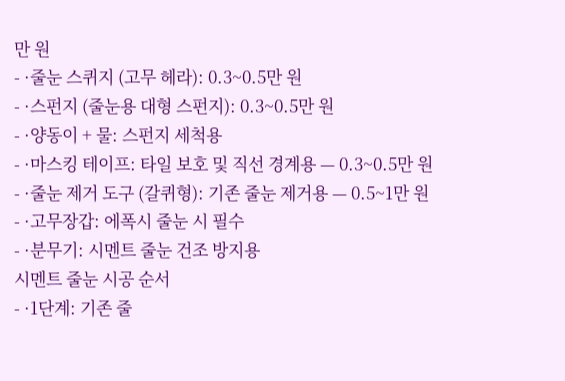만 원
- ·줄눈 스퀴지 (고무 헤라): 0.3~0.5만 원
- ·스펀지 (줄눈용 대형 스펀지): 0.3~0.5만 원
- ·양동이 + 물: 스펀지 세척용
- ·마스킹 테이프: 타일 보호 및 직선 경계용 — 0.3~0.5만 원
- ·줄눈 제거 도구 (갈퀴형): 기존 줄눈 제거용 — 0.5~1만 원
- ·고무장갑: 에폭시 줄눈 시 필수
- ·분무기: 시멘트 줄눈 건조 방지용
시멘트 줄눈 시공 순서
- ·1단계: 기존 줄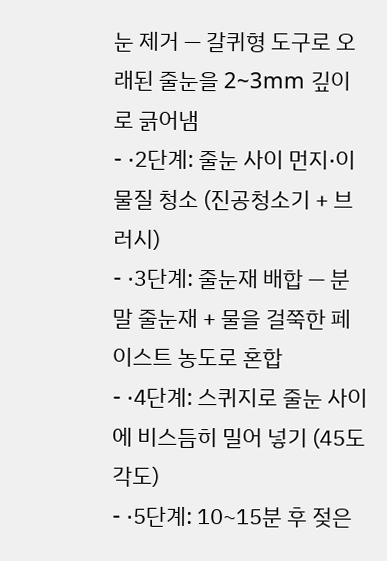눈 제거 — 갈퀴형 도구로 오래된 줄눈을 2~3mm 깊이로 긁어냄
- ·2단계: 줄눈 사이 먼지·이물질 청소 (진공청소기 + 브러시)
- ·3단계: 줄눈재 배합 — 분말 줄눈재 + 물을 걸쭉한 페이스트 농도로 혼합
- ·4단계: 스퀴지로 줄눈 사이에 비스듬히 밀어 넣기 (45도 각도)
- ·5단계: 10~15분 후 젖은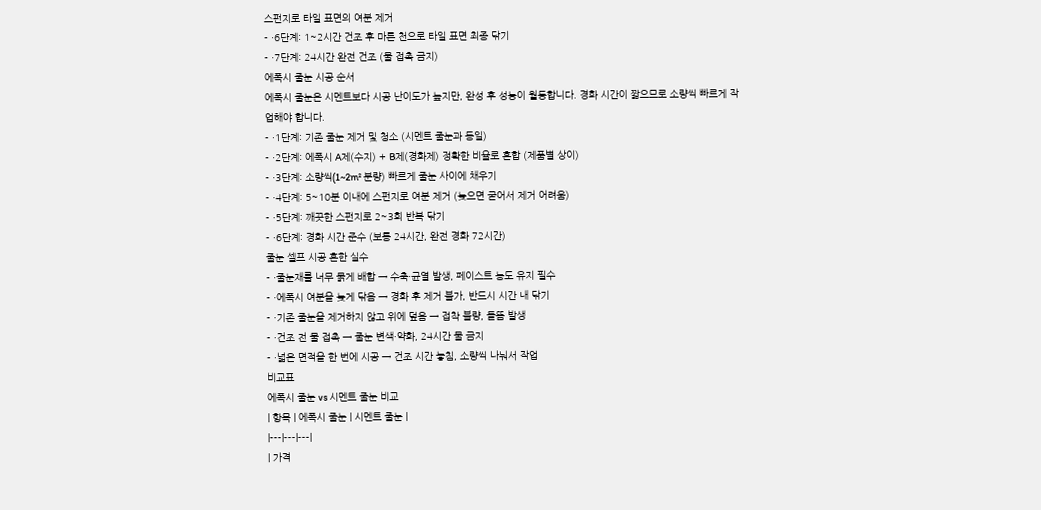스펀지로 타일 표면의 여분 제거
- ·6단계: 1~2시간 건조 후 마른 천으로 타일 표면 최종 닦기
- ·7단계: 24시간 완전 건조 (물 접촉 금지)
에폭시 줄눈 시공 순서
에폭시 줄눈은 시멘트보다 시공 난이도가 높지만, 완성 후 성능이 월등합니다. 경화 시간이 짧으므로 소량씩 빠르게 작업해야 합니다.
- ·1단계: 기존 줄눈 제거 및 청소 (시멘트 줄눈과 동일)
- ·2단계: 에폭시 A제(수지) + B제(경화제) 정확한 비율로 혼합 (제품별 상이)
- ·3단계: 소량씩(1~2m² 분량) 빠르게 줄눈 사이에 채우기
- ·4단계: 5~10분 이내에 스펀지로 여분 제거 (늦으면 굳어서 제거 어려움)
- ·5단계: 깨끗한 스펀지로 2~3회 반복 닦기
- ·6단계: 경화 시간 준수 (보통 24시간, 완전 경화 72시간)
줄눈 셀프 시공 흔한 실수
- ·줄눈재를 너무 묽게 배합 → 수축·균열 발생, 페이스트 농도 유지 필수
- ·에폭시 여분을 늦게 닦음 → 경화 후 제거 불가, 반드시 시간 내 닦기
- ·기존 줄눈을 제거하지 않고 위에 덮음 → 접착 불량, 들뜸 발생
- ·건조 전 물 접촉 → 줄눈 변색·약화, 24시간 물 금지
- ·넓은 면적을 한 번에 시공 → 건조 시간 놓침, 소량씩 나눠서 작업
비교표
에폭시 줄눈 vs 시멘트 줄눈 비교
| 항목 | 에폭시 줄눈 | 시멘트 줄눈 |
|---|---|---|
| 가격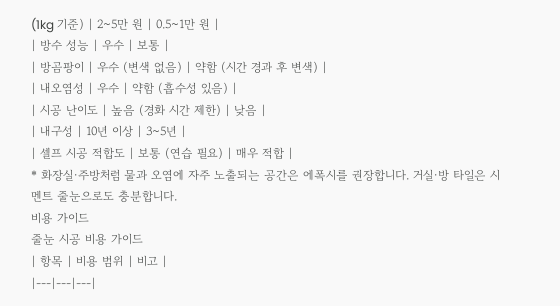(1kg 기준) | 2~5만 원 | 0.5~1만 원 |
| 방수 성능 | 우수 | 보통 |
| 방곰팡이 | 우수 (변색 없음) | 약함 (시간 경과 후 변색) |
| 내오염성 | 우수 | 약함 (흡수성 있음) |
| 시공 난이도 | 높음 (경화 시간 제한) | 낮음 |
| 내구성 | 10년 이상 | 3~5년 |
| 셀프 시공 적합도 | 보통 (연습 필요) | 매우 적합 |
* 화장실·주방처럼 물과 오염에 자주 노출되는 공간은 에폭시를 권장합니다. 거실·방 타일은 시멘트 줄눈으로도 충분합니다.
비용 가이드
줄눈 시공 비용 가이드
| 항목 | 비용 범위 | 비고 |
|---|---|---|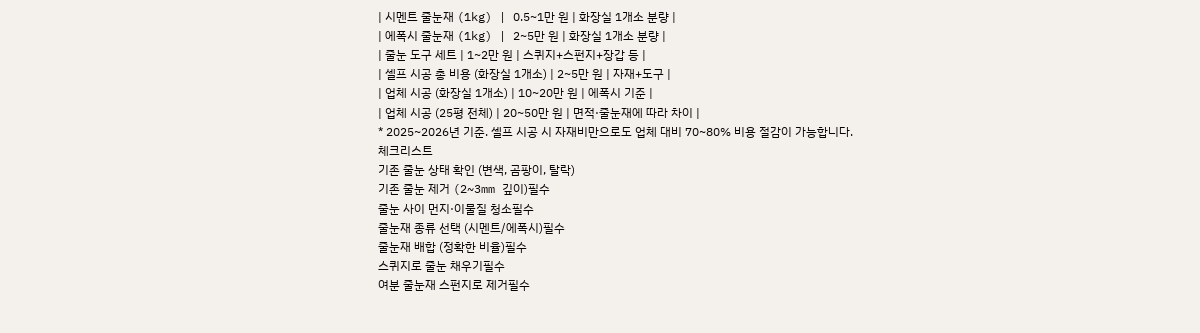| 시멘트 줄눈재 (1kg) | 0.5~1만 원 | 화장실 1개소 분량 |
| 에폭시 줄눈재 (1kg) | 2~5만 원 | 화장실 1개소 분량 |
| 줄눈 도구 세트 | 1~2만 원 | 스퀴지+스펀지+장갑 등 |
| 셀프 시공 총 비용 (화장실 1개소) | 2~5만 원 | 자재+도구 |
| 업체 시공 (화장실 1개소) | 10~20만 원 | 에폭시 기준 |
| 업체 시공 (25평 전체) | 20~50만 원 | 면적·줄눈재에 따라 차이 |
* 2025~2026년 기준. 셀프 시공 시 자재비만으로도 업체 대비 70~80% 비용 절감이 가능합니다.
체크리스트
기존 줄눈 상태 확인 (변색, 곰팡이, 탈락)
기존 줄눈 제거 (2~3mm 깊이)필수
줄눈 사이 먼지·이물질 청소필수
줄눈재 종류 선택 (시멘트/에폭시)필수
줄눈재 배합 (정확한 비율)필수
스퀴지로 줄눈 채우기필수
여분 줄눈재 스펀지로 제거필수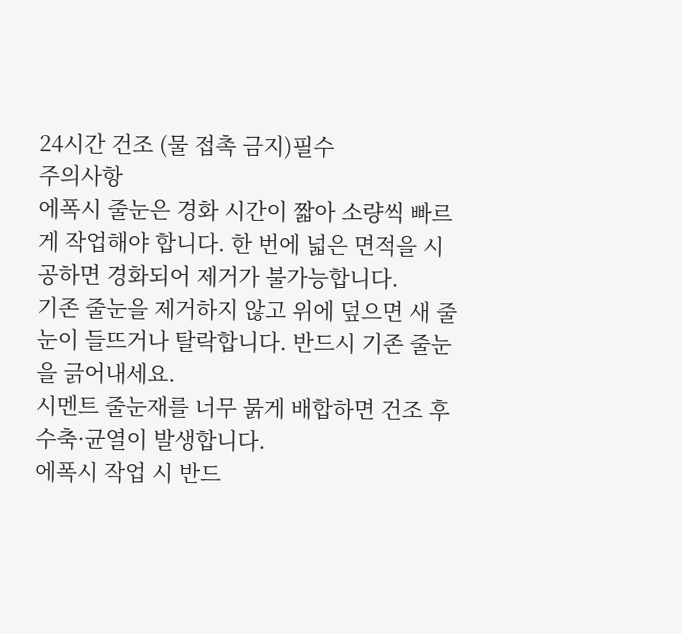24시간 건조 (물 접촉 금지)필수
주의사항
에폭시 줄눈은 경화 시간이 짧아 소량씩 빠르게 작업해야 합니다. 한 번에 넓은 면적을 시공하면 경화되어 제거가 불가능합니다.
기존 줄눈을 제거하지 않고 위에 덮으면 새 줄눈이 들뜨거나 탈락합니다. 반드시 기존 줄눈을 긁어내세요.
시멘트 줄눈재를 너무 묽게 배합하면 건조 후 수축·균열이 발생합니다.
에폭시 작업 시 반드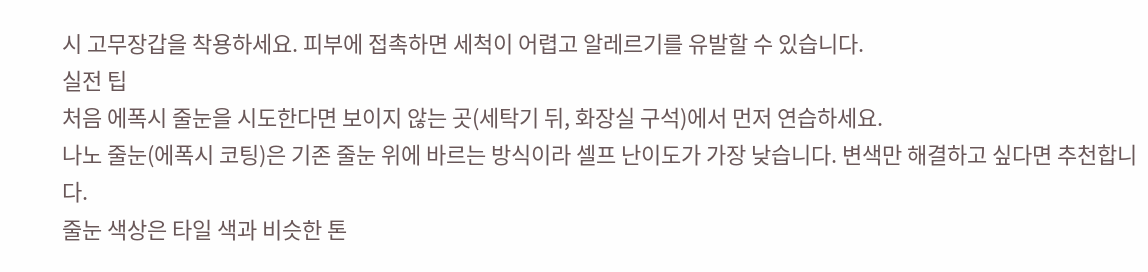시 고무장갑을 착용하세요. 피부에 접촉하면 세척이 어렵고 알레르기를 유발할 수 있습니다.
실전 팁
처음 에폭시 줄눈을 시도한다면 보이지 않는 곳(세탁기 뒤, 화장실 구석)에서 먼저 연습하세요.
나노 줄눈(에폭시 코팅)은 기존 줄눈 위에 바르는 방식이라 셀프 난이도가 가장 낮습니다. 변색만 해결하고 싶다면 추천합니다.
줄눈 색상은 타일 색과 비슷한 톤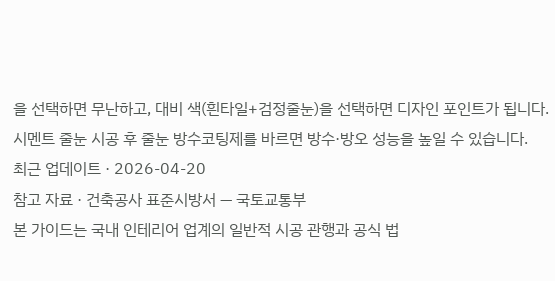을 선택하면 무난하고, 대비 색(흰타일+검정줄눈)을 선택하면 디자인 포인트가 됩니다.
시멘트 줄눈 시공 후 줄눈 방수코팅제를 바르면 방수·방오 성능을 높일 수 있습니다.
최근 업데이트 · 2026-04-20
참고 자료 · 건축공사 표준시방서 — 국토교통부
본 가이드는 국내 인테리어 업계의 일반적 시공 관행과 공식 법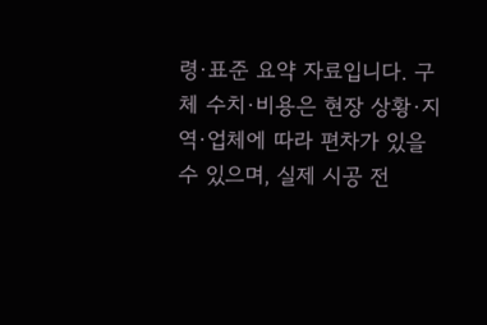령·표준 요약 자료입니다. 구체 수치·비용은 현장 상황·지역·업체에 따라 편차가 있을 수 있으며, 실제 시공 전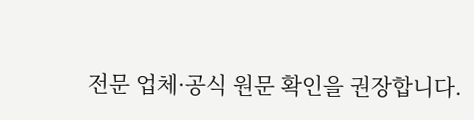전문 업체·공식 원문 확인을 권장합니다.